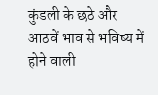कुंडली के छठे और आठवें भाव से भविष्य में होने वाली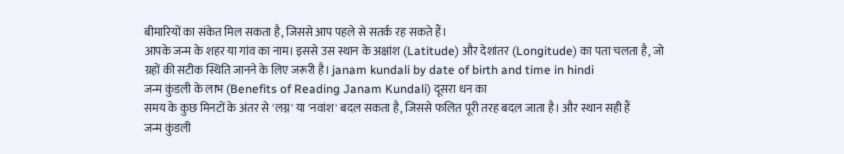बीमारियों का संकेत मिल सकता है, जिससे आप पहले से सतर्क रह सकते हैं।
आपके जन्म के शहर या गांव का नाम। इससे उस स्थान के अक्षांश (Latitude) और देशांतर (Longitude) का पता चलता है, जो ग्रहों की सटीक स्थिति जानने के लिए जरूरी है। janam kundali by date of birth and time in hindi
जन्म कुंडली के लाभ (Benefits of Reading Janam Kundali) दूसरा धन का
समय के कुछ मिनटों के अंतर से 'लग्न' या 'नवांश' बदल सकता है, जिससे फलित पूरी तरह बदल जाता है। और स्थान सही हैं
जन्म कुंडली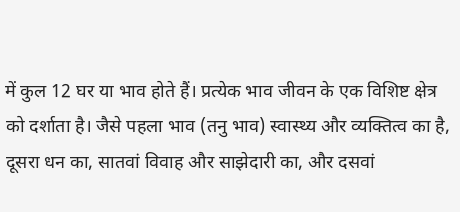में कुल 12 घर या भाव होते हैं। प्रत्येक भाव जीवन के एक विशिष्ट क्षेत्र को दर्शाता है। जैसे पहला भाव (तनु भाव) स्वास्थ्य और व्यक्तित्व का है, दूसरा धन का, सातवां विवाह और साझेदारी का, और दसवां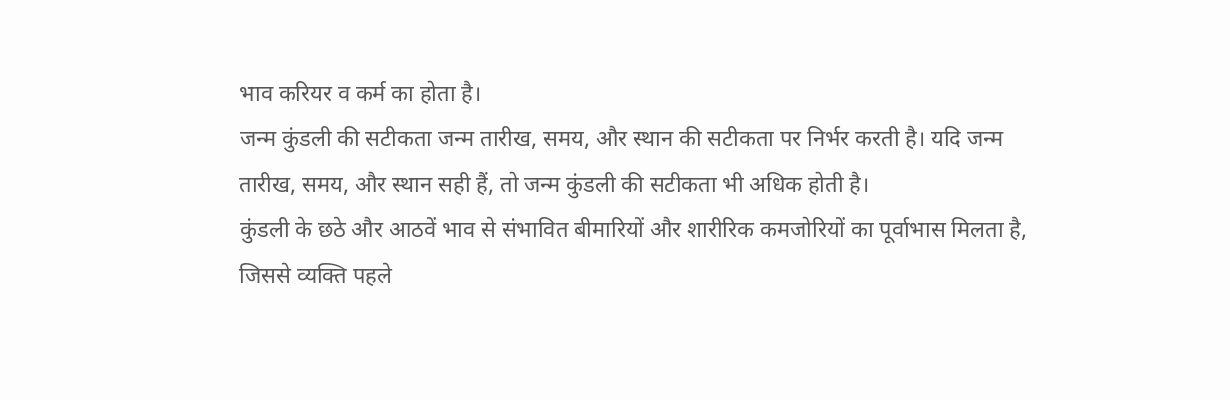भाव करियर व कर्म का होता है।
जन्म कुंडली की सटीकता जन्म तारीख, समय, और स्थान की सटीकता पर निर्भर करती है। यदि जन्म तारीख, समय, और स्थान सही हैं, तो जन्म कुंडली की सटीकता भी अधिक होती है।
कुंडली के छठे और आठवें भाव से संभावित बीमारियों और शारीरिक कमजोरियों का पूर्वाभास मिलता है, जिससे व्यक्ति पहले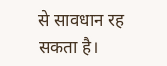से सावधान रह सकता है।